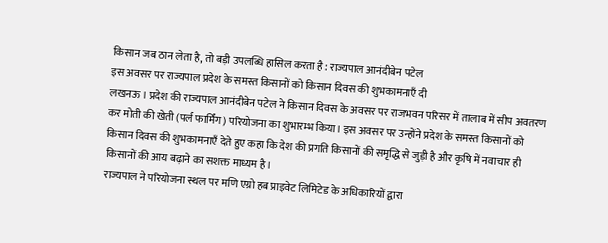किसान जब ठान लेता है, तो बड़ी उपलब्धि हासिल करता है : राज्यपाल आनंदीबेन पटेल
इस अवसर पर राज्यपाल प्रदेश के समस्त किसानों को किसान दिवस की शुभकामनाएँ दी
लखनऊ । प्रदेश की राज्यपाल आनंदीबेन पटेल ने किसान दिवस के अवसर पर राजभवन परिसर में तालाब में सीप अवतरण कर मोती की खेती (पर्ल फार्मिंग) परियोजना का शुभारम्भ किया। इस अवसर पर उन्होंने प्रदेश के समस्त किसानों को किसान दिवस की शुभकामनाएँ देते हुए कहा कि देश की प्रगति किसानों की समृद्धि से जुड़ी है और कृषि में नवाचार ही किसानों की आय बढ़ाने का सशक्त माध्यम है।
राज्यपाल ने परियोजना स्थल पर मणि एग्रो हब प्राइवेट लिमिटेड के अधिकारियों द्वारा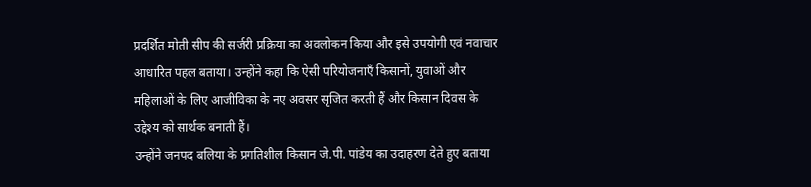प्रदर्शित मोती सीप की सर्जरी प्रक्रिया का अवलोकन किया और इसे उपयोगी एवं नवाचार आधारित पहल बताया। उन्होंने कहा कि ऐसी परियोजनाएँ किसानों, युवाओं और महिलाओं के लिए आजीविका के नए अवसर सृजित करती हैं और किसान दिवस के उद्देश्य को सार्थक बनाती हैं।
उन्होंने जनपद बलिया के प्रगतिशील किसान जे.पी. पांडेय का उदाहरण देते हुए बताया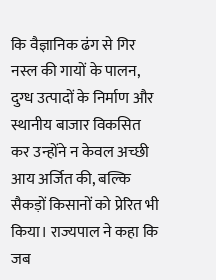कि वैज्ञानिक ढंग से गिर नस्ल की गायों के पालन, दुग्ध उत्पादों के निर्माण और स्थानीय बाजार विकसित कर उन्होंने न केवल अच्छी आय अर्जित की, बल्कि सैकड़ों किसानों को प्रेरित भी किया। राज्यपाल ने कहा कि जब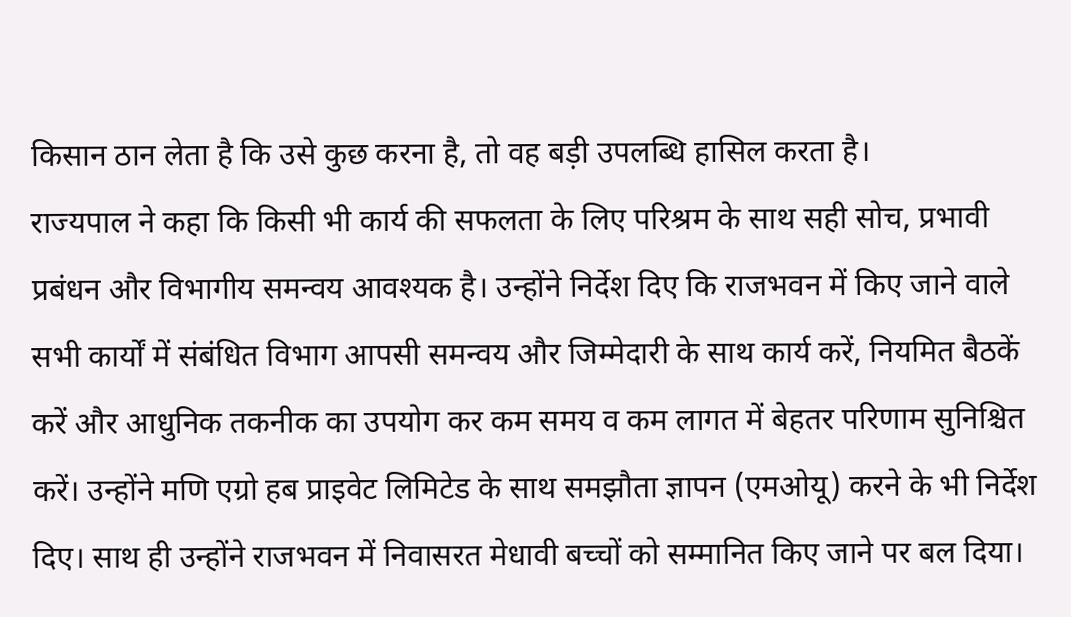किसान ठान लेता है कि उसे कुछ करना है, तो वह बड़ी उपलब्धि हासिल करता है।
राज्यपाल ने कहा कि किसी भी कार्य की सफलता के लिए परिश्रम के साथ सही सोच, प्रभावी प्रबंधन और विभागीय समन्वय आवश्यक है। उन्होंने निर्देश दिए कि राजभवन में किए जाने वाले सभी कार्यों में संबंधित विभाग आपसी समन्वय और जिम्मेदारी के साथ कार्य करें, नियमित बैठकें करें और आधुनिक तकनीक का उपयोग कर कम समय व कम लागत में बेहतर परिणाम सुनिश्चित करें। उन्होंने मणि एग्रो हब प्राइवेट लिमिटेड के साथ समझौता ज्ञापन (एमओयू) करने के भी निर्देश दिए। साथ ही उन्होंने राजभवन में निवासरत मेधावी बच्चों को सम्मानित किए जाने पर बल दिया।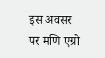इस अवसर पर मणि एग्रो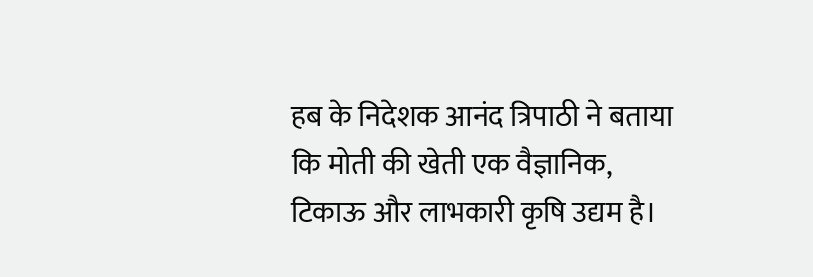हब के निदेशक आनंद त्रिपाठी ने बताया कि मोती की खेती एक वैज्ञानिक, टिकाऊ और लाभकारी कृषि उद्यम है।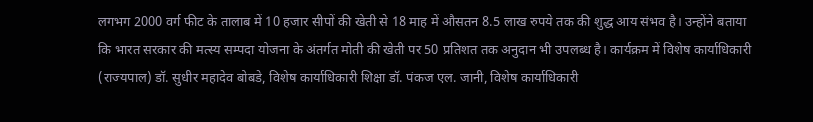लगभग 2000 वर्ग फीट के तालाब में 10 हजार सीपों की खेती से 18 माह में औसतन 8.5 लाख रुपये तक की शुद्ध आय संभव है। उन्होंने बताया कि भारत सरकार की मत्स्य सम्पदा योजना के अंतर्गत मोती की खेती पर 50 प्रतिशत तक अनुदान भी उपलब्ध है। कार्यक्रम में विशेष कार्याधिकारी (राज्यपाल) डॉ. सुधीर महादेव बोबडे, विशेष कार्याधिकारी शिक्षा डॉ. पंकज एल. जानी, विशेष कार्याधिकारी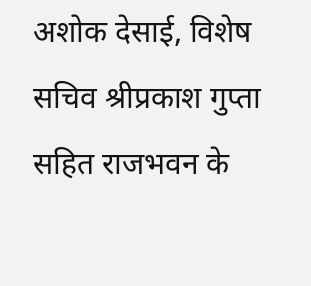अशोक देसाई, विशेष सचिव श्रीप्रकाश गुप्ता सहित राजभवन के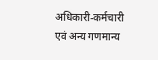अधिकारी-कर्मचारी एवं अन्य गणमान्य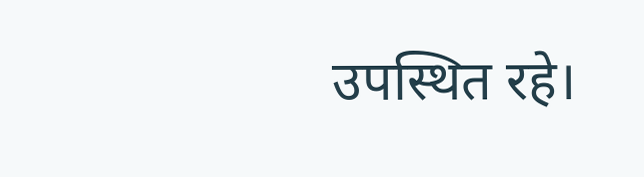उपस्थित रहे।